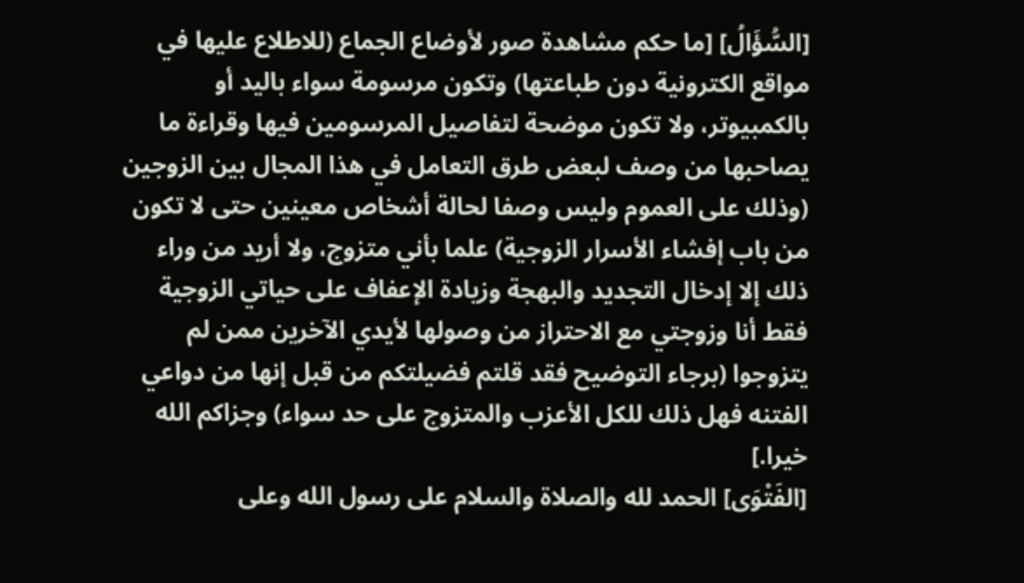[السُّؤَالُ] [ما حكم مشاهدة صور لأوضاع الجماع (للاطلاع عليها في مواقع الكترونية دون طباعتها) وتكون مرسومة سواء باليد أو بالكمبيوتر، ولا تكون موضحة لتفاصيل المرسومين فيها وقراءة ما يصاحبها من وصف لبعض طرق التعامل في هذا المجال بين الزوجين (وذلك على العموم وليس وصفا لحالة أشخاص معينين حتى لا تكون من باب إفشاء الأسرار الزوجية) علما بأني متزوج، ولا أريد من وراء ذلك إلا إدخال التجديد والبهجة وزيادة الإعفاف على حياتي الزوجية فقط أنا وزوجتي مع الاحتراز من وصولها لأيدي الآخرين ممن لم يتزوجوا (برجاء التوضيح فقد قلتم فضيلتكم من قبل إنها من دواعي الفتنه فهل ذلك للكل الأعزب والمتزوج على حد سواء) وجزاكم الله خيرا.]
[الفَتْوَى] الحمد لله والصلاة والسلام على رسول الله وعلى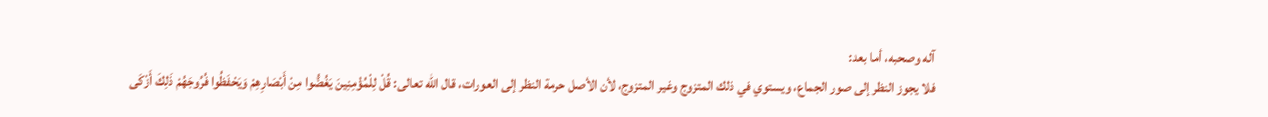آله وصحبه، أما بعد:
فلا يجوز النظر إلى صور الجماع، ويستوي في ذلك المتزوج وغير المتزوج، لأن الأصل حرمة النظر إلى العورات، قال الله تعالى: قُلْ لِلْمُؤْمِنِينَ يَغُضُّوا مِنْ أَبْصَارِهِمْ وَيَحْفَظُوا فُرُوجَهُمْ ذَلِكَ أَزْكَى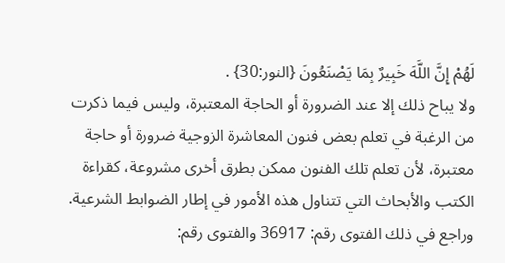لَهُمْ إِنَّ اللَّهَ خَبِيرٌ بِمَا يَصْنَعُونَ {النور:30} .
ولا يباح ذلك إلا عند الضرورة أو الحاجة المعتبرة، وليس فيما ذكرت من الرغبة في تعلم بعض فنون المعاشرة الزوجية ضرورة أو حاجة معتبرة، لأن تعلم تلك الفنون ممكن بطرق أخرى مشروعة، كقراءة الكتب والأبحاث التي تتناول هذه الأمور في إطار الضوابط الشرعية. وراجع في ذلك الفتوى رقم: 36917 والفتوى رقم: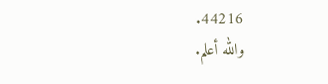44216.
والله أعلم.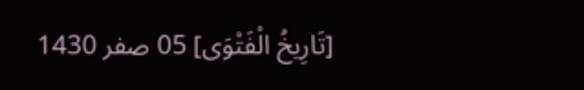[تَارِيخُ الْفَتْوَى] 05 صفر 1430